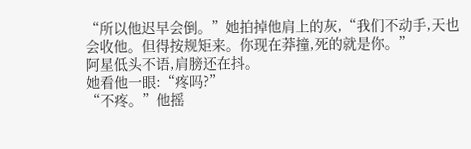“所以他迟早会倒。”她拍掉他肩上的灰,“我们不动手,天也会收他。但得按规矩来。你现在莽撞,死的就是你。”
阿星低头不语,肩膀还在抖。
她看他一眼:“疼吗?”
“不疼。”他摇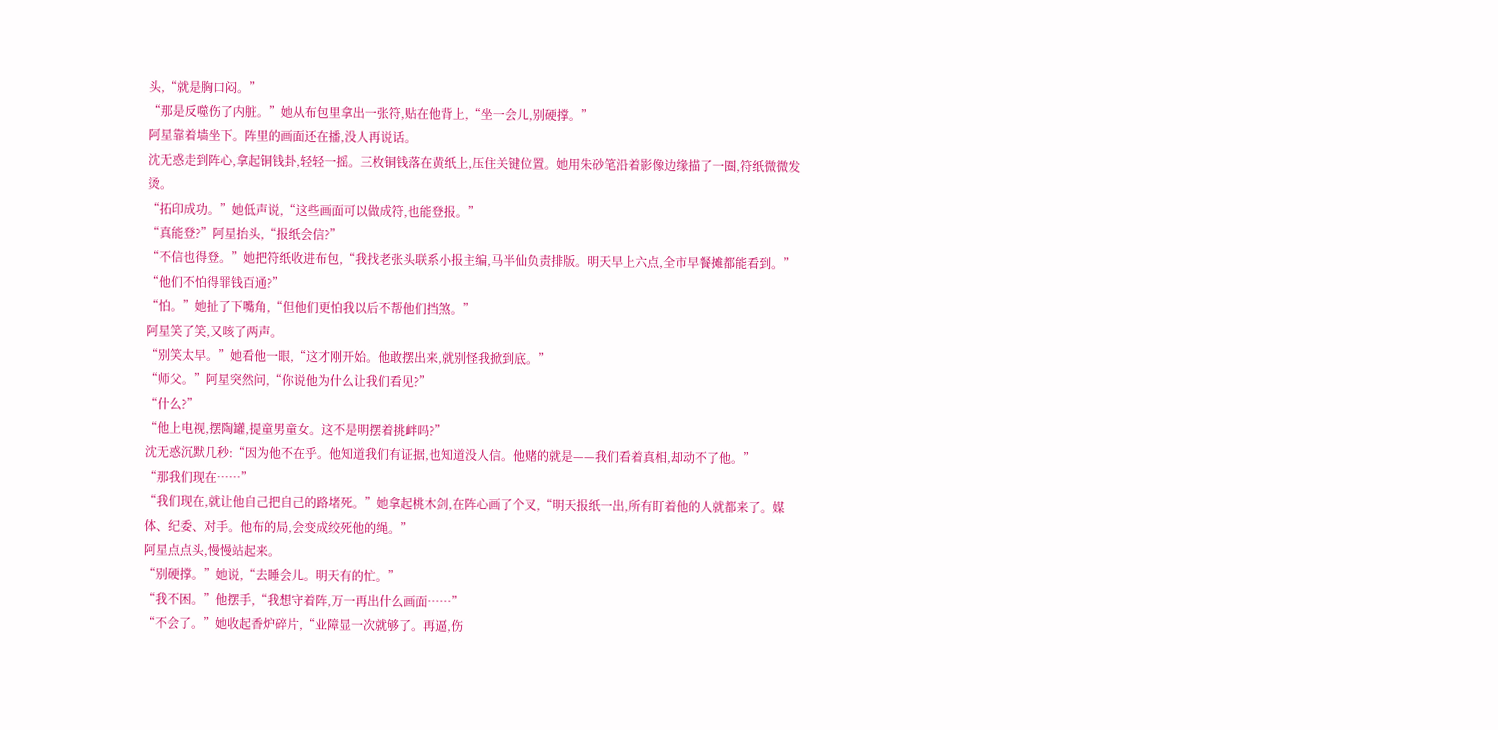头,“就是胸口闷。”
“那是反噬伤了内脏。”她从布包里拿出一张符,贴在他背上,“坐一会儿,别硬撑。”
阿星靠着墙坐下。阵里的画面还在播,没人再说话。
沈无惑走到阵心,拿起铜钱卦,轻轻一摇。三枚铜钱落在黄纸上,压住关键位置。她用朱砂笔沿着影像边缘描了一圈,符纸微微发烫。
“拓印成功。”她低声说,“这些画面可以做成符,也能登报。”
“真能登?”阿星抬头,“报纸会信?”
“不信也得登。”她把符纸收进布包,“我找老张头联系小报主编,马半仙负责排版。明天早上六点,全市早餐摊都能看到。”
“他们不怕得罪钱百通?”
“怕。”她扯了下嘴角,“但他们更怕我以后不帮他们挡煞。”
阿星笑了笑,又咳了两声。
“别笑太早。”她看他一眼,“这才刚开始。他敢摆出来,就别怪我掀到底。”
“师父。”阿星突然问,“你说他为什么让我们看见?”
“什么?”
“他上电视,摆陶罐,提童男童女。这不是明摆着挑衅吗?”
沈无惑沉默几秒:“因为他不在乎。他知道我们有证据,也知道没人信。他赌的就是——我们看着真相,却动不了他。”
“那我们现在……”
“我们现在,就让他自己把自己的路堵死。”她拿起桃木剑,在阵心画了个叉,“明天报纸一出,所有盯着他的人就都来了。媒体、纪委、对手。他布的局,会变成绞死他的绳。”
阿星点点头,慢慢站起来。
“别硬撑。”她说,“去睡会儿。明天有的忙。”
“我不困。”他摆手,“我想守着阵,万一再出什么画面……”
“不会了。”她收起香炉碎片,“业障显一次就够了。再逼,伤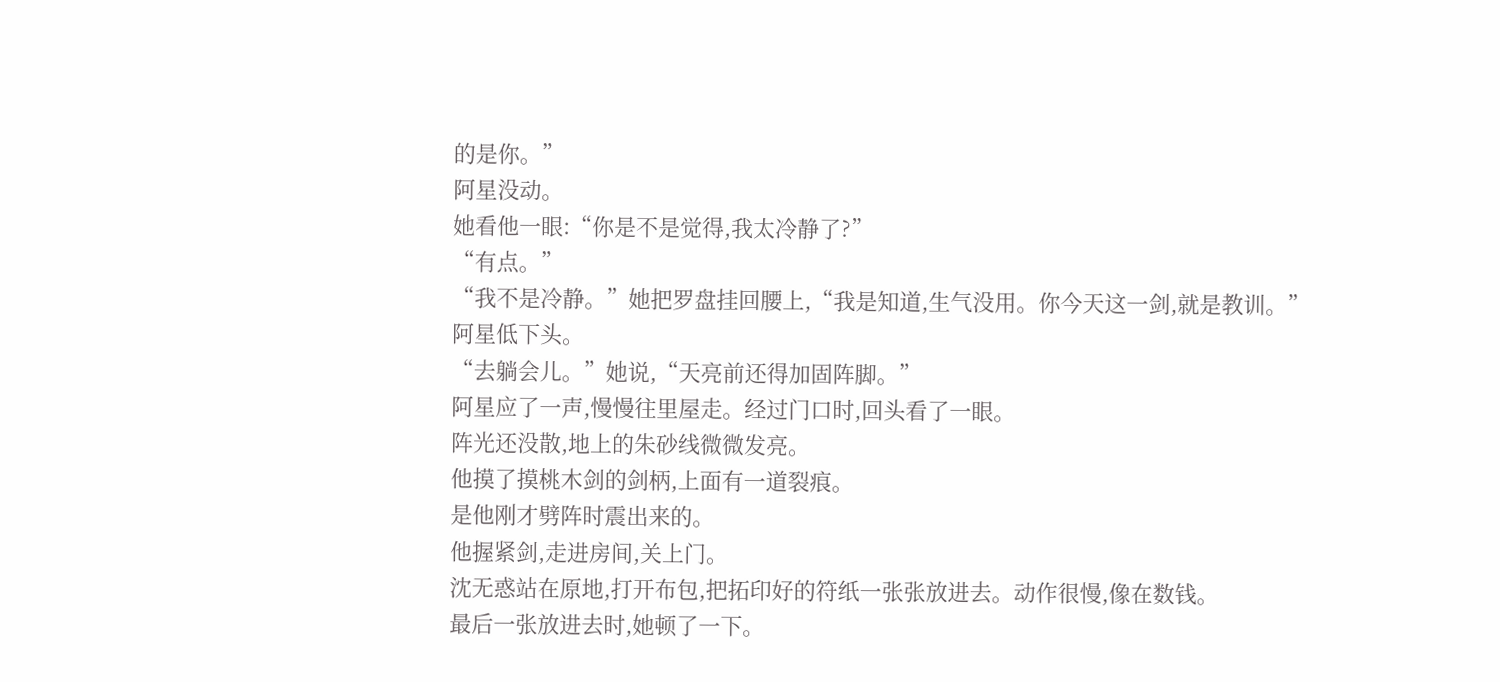的是你。”
阿星没动。
她看他一眼:“你是不是觉得,我太冷静了?”
“有点。”
“我不是冷静。”她把罗盘挂回腰上,“我是知道,生气没用。你今天这一剑,就是教训。”
阿星低下头。
“去躺会儿。”她说,“天亮前还得加固阵脚。”
阿星应了一声,慢慢往里屋走。经过门口时,回头看了一眼。
阵光还没散,地上的朱砂线微微发亮。
他摸了摸桃木剑的剑柄,上面有一道裂痕。
是他刚才劈阵时震出来的。
他握紧剑,走进房间,关上门。
沈无惑站在原地,打开布包,把拓印好的符纸一张张放进去。动作很慢,像在数钱。
最后一张放进去时,她顿了一下。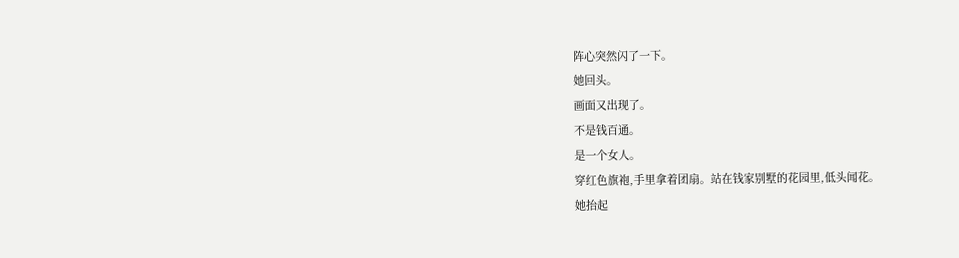阵心突然闪了一下。
她回头。
画面又出现了。
不是钱百通。
是一个女人。
穿红色旗袍,手里拿着团扇。站在钱家别墅的花园里,低头闻花。
她抬起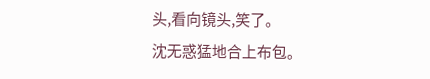头,看向镜头,笑了。
沈无惑猛地合上布包。